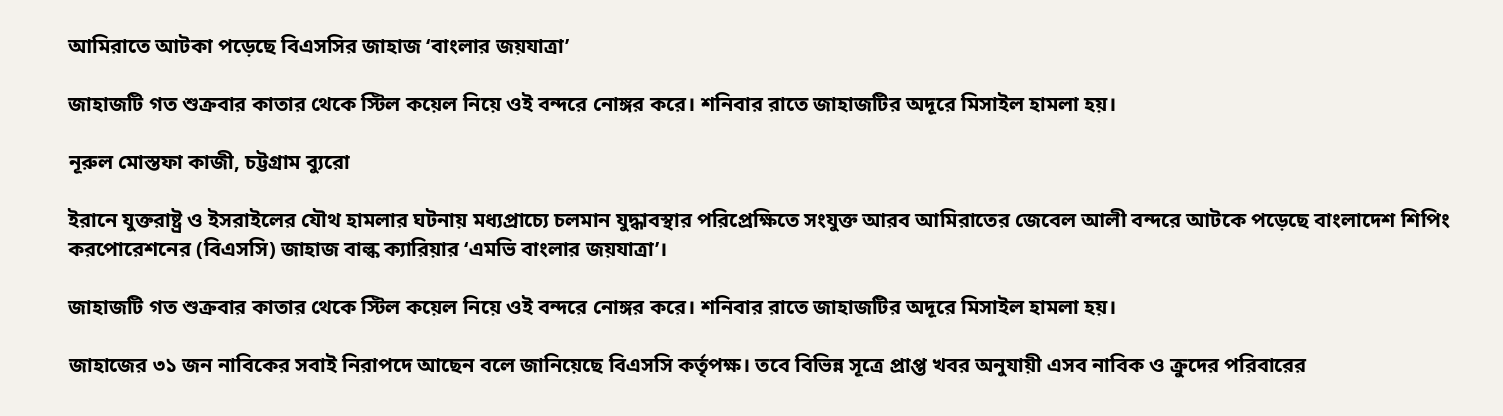আমিরাতে আটকা পড়েছে বিএসসির জাহাজ ‘বাংলার জয়যাত্রা’

জাহাজটি গত শুক্রবার কাতার থেকে স্টিল কয়েল নিয়ে ওই বন্দরে নোঙ্গর করে। শনিবার রাতে জাহাজটির অদূরে মিসাইল হামলা হয়।

নূরুল মোস্তফা কাজী, চট্টগ্রাম ব্যুরো

ইরানে যুক্তরাষ্ট্র ও ইসরাইলের যৌথ হামলার ঘটনায় মধ্যপ্রাচ্যে চলমান যুদ্ধাবস্থার পরিপ্রেক্ষিতে সংযুক্ত আরব আমিরাতের জেবেল আলী বন্দরে আটকে পড়েছে বাংলাদেশ শিপিং করপোরেশনের (বিএসসি) জাহাজ বাল্ক ক্যারিয়ার ‘এমভি বাংলার জয়যাত্রা’।

জাহাজটি গত শুক্রবার কাতার থেকে স্টিল কয়েল নিয়ে ওই বন্দরে নোঙ্গর করে। শনিবার রাতে জাহাজটির অদূরে মিসাইল হামলা হয়।

জাহাজের ৩১ জন নাবিকের সবাই নিরাপদে আছেন বলে জানিয়েছে বিএসসি কর্তৃপক্ষ। তবে বিভিন্ন সূত্রে প্রাপ্ত খবর অনুযায়ী এসব নাবিক ও ক্রুদের পরিবারের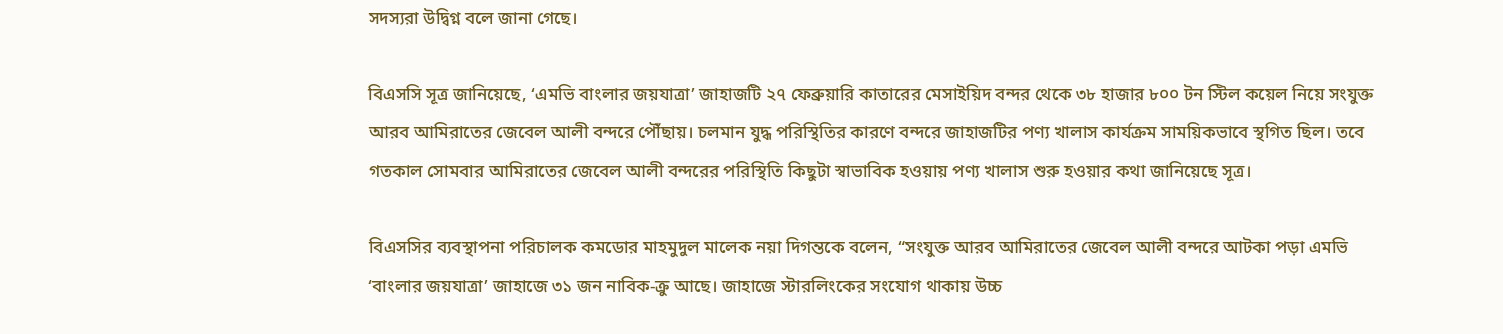সদস্যরা উদ্বিগ্ন বলে জানা গেছে।

বিএসসি সূত্র জানিয়েছে, ‘এমভি বাংলার জয়যাত্রা’ জাহাজটি ২৭ ফেব্রুয়ারি কাতারের মেসাইয়িদ বন্দর থেকে ৩৮ হাজার ৮০০ টন স্টিল কয়েল নিয়ে সংযুক্ত আরব আমিরাতের জেবেল আলী বন্দরে পৌঁছায়। চলমান যুদ্ধ পরিস্থিতির কারণে বন্দরে জাহাজটির পণ্য খালাস কার্যক্রম সাময়িকভাবে স্থগিত ছিল। তবে গতকাল সোমবার আমিরাতের জেবেল আলী বন্দরের পরিস্থিতি কিছুটা স্বাভাবিক হওয়ায় পণ্য খালাস শুরু হওয়ার কথা জানিয়েছে সূত্র।

বিএসসির ব্যবস্থাপনা পরিচালক কমডোর মাহমুদুল মালেক নয়া দিগন্তকে বলেন, “সংযুক্ত আরব আমিরাতের জেবেল আলী বন্দরে আটকা পড়া এমভি ‘বাংলার জয়যাত্রা’ জাহাজে ৩১ জন নাবিক-ক্রু আছে। জাহাজে স্টারলিংকের সংযোগ থাকায় উচ্চ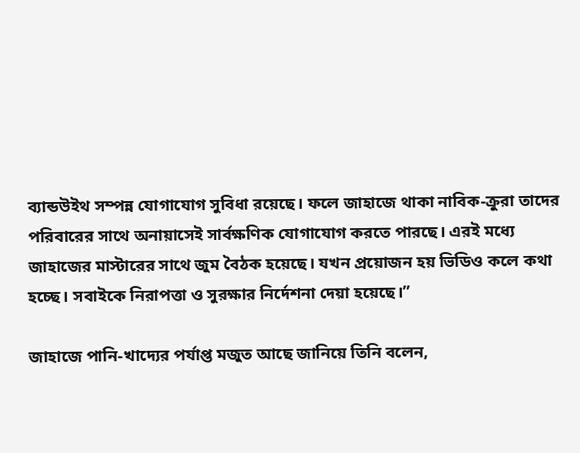ব্যান্ডউইথ সম্পন্ন যোগাযোগ সুবিধা রয়েছে। ফলে জাহাজে থাকা নাবিক-ক্রুরা তাদের পরিবারের সাথে অনায়াসেই সার্বক্ষণিক যোগাযোগ করতে পারছে। এরই মধ্যে জাহাজের মাস্টারের সাথে জুম বৈঠক হয়েছে। যখন প্রয়োজন হয় ভিডিও কলে কথা হচ্ছে। সবাইকে নিরাপত্তা ও সুরক্ষার নির্দেশনা দেয়া হয়েছে।”

জাহাজে পানি-খাদ্যের পর্যাপ্ত মজুত আছে জানিয়ে তিনি বলেন,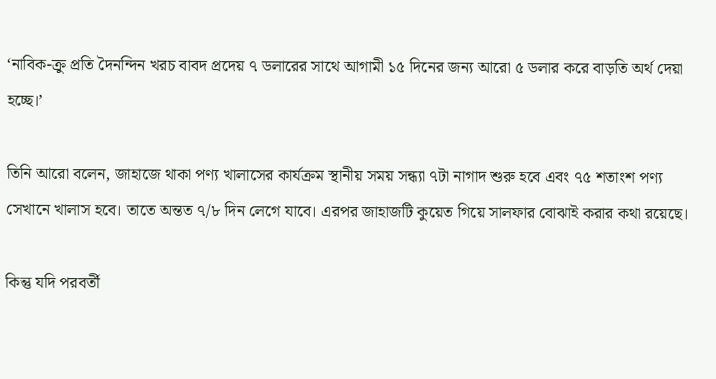‘নাবিক-ক্রু প্রতি দৈনন্দিন খরচ বাবদ প্রদেয় ৭ ডলারের সাথে আগামী ১৫ দিনের জন্য আরো ৫ ডলার করে বাড়তি অর্থ দেয়া হচ্ছে।’

তিনি আরো বলেন, জাহাজে থাকা পণ্য খালাসের কার্যক্রম স্থানীয় সময় সন্ধ্যা ৭টা নাগাদ শুরু হবে এবং ৭৫ শতাংশ পণ্য সেখানে খালাস হবে। তাতে অন্তত ৭/৮ দিন লেগে যাবে। এরপর জাহাজটি কুয়েত গিয়ে সালফার বোঝাই করার কথা রয়েছে।

কিন্তু যদি পরবর্তী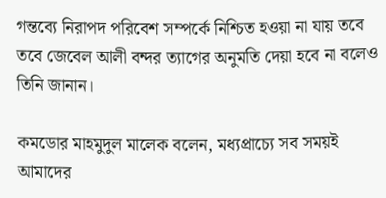গন্তব্যে নিরাপদ পরিবেশ সম্পর্কে নিশ্চিত হওয়া না যায় তবে তবে জেবেল আলী বন্দর ত্যাগের অনুমতি দেয়া হবে না বলেও তিনি জানান।

কমডোর মাহমুদুল মালেক বলেন, মধ্যপ্রাচ্যে সব সময়ই আমাদের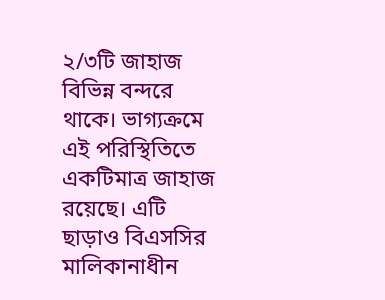২/৩টি জাহাজ বিভিন্ন বন্দরে থাকে। ভাগ্যক্রমে এই পরিস্থিতিতে একটিমাত্র জাহাজ রয়েছে। এটি ছাড়াও বিএসসির মালিকানাধীন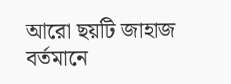আরো ছয়টি জাহাজ বর্তমানে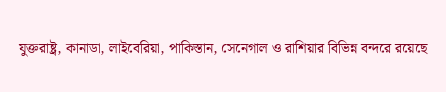যুক্তরাষ্ট্র, কানাডা, লাইবেরিয়া, পাকিস্তান, সেনেগাল ও রাশিয়ার বিভিন্ন বন্দরে রয়েছে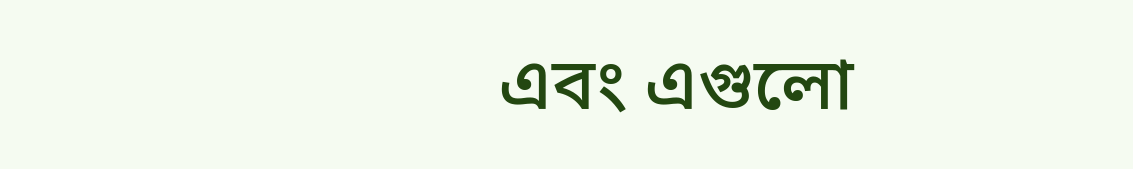এবং এগুলো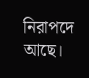নিরাপদে আছে।